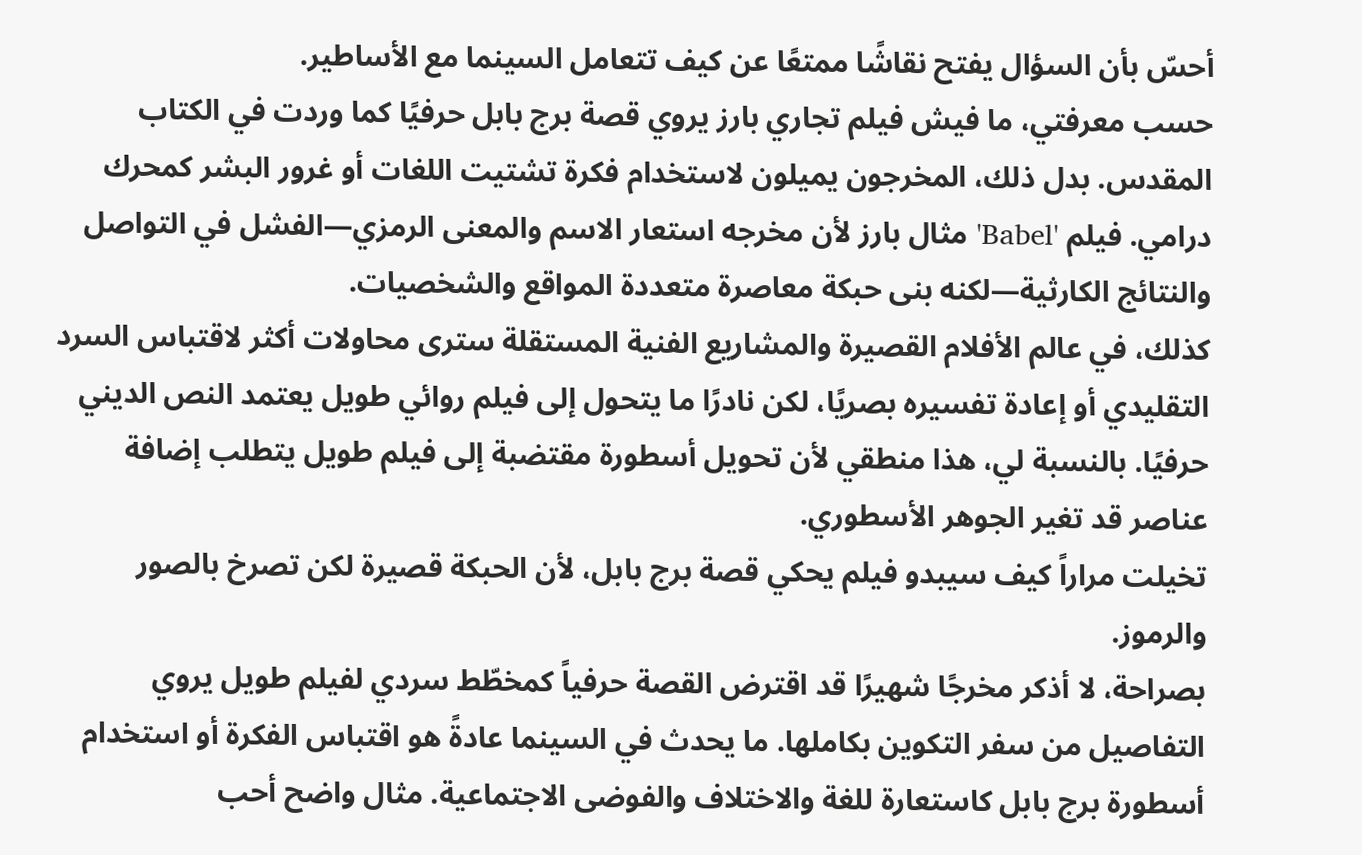أحسّ بأن السؤال يفتح نقاشًا ممتعًا عن كيف تتعامل السينما مع الأساطير.
حسب معرفتي، ما فيش فيلم تجاري بارز يروي قصة برج بابل حرفيًا كما وردت في الكتاب المقدس. بدل ذلك، المخرجون يميلون لاستخدام فكرة تشتيت اللغات أو غرور البشر كمحرك درامي. فيلم 'Babel' مثال بارز لأن مخرجه استعار الاسم والمعنى الرمزي—الفشل في التواصل والنتائج الكارثية—لكنه بنى حبكة معاصرة متعددة المواقع والشخصيات.
كذلك، في عالم الأفلام القصيرة والمشاريع الفنية المستقلة سترى محاولات أكثر لاقتباس السرد التقليدي أو إعادة تفسيره بصريًا، لكن نادرًا ما يتحول إلى فيلم روائي طويل يعتمد النص الديني حرفيًا. بالنسبة لي، هذا منطقي لأن تحويل أسطورة مقتضبة إلى فيلم طويل يتطلب إضافة عناصر قد تغير الجوهر الأسطوري.
تخيلت مراراً كيف سيبدو فيلم يحكي قصة برج بابل، لأن الحبكة قصيرة لكن تصرخ بالصور والرموز.
بصراحة، لا أذكر مخرجًا شهيرًا قد اقترض القصة حرفياً كمخطّط سردي لفيلم طويل يروي التفاصيل من سفر التكوين بكاملها. ما يحدث في السينما عادةً هو اقتباس الفكرة أو استخدام أسطورة برج بابل كاستعارة للغة والاختلاف والفوضى الاجتماعية. مثال واضح أحب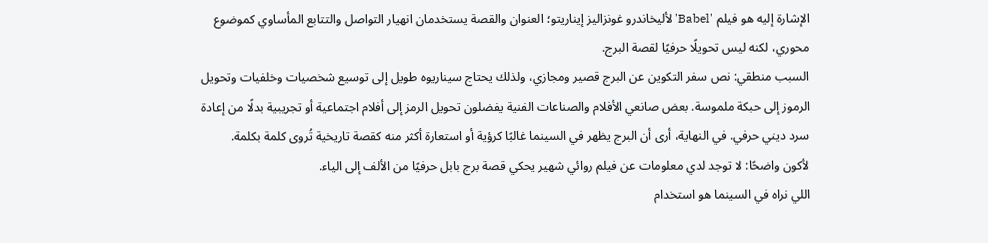الإشارة إليه هو فيلم 'Babel' لأليخاندرو غونزاليز إيناريتو؛ العنوان والقصة يستخدمان انهيار التواصل والتتابع المأساوي كموضوع محوري، لكنه ليس تحويلًا حرفيًا لقصة البرج.
السبب منطقي: نص سفر التكوين عن البرج قصير ومجازي، ولذلك يحتاج سيناريوه طويل إلى توسيع شخصيات وخلفيات وتحويل الرموز إلى حبكة ملموسة. بعض صانعي الأفلام والصناعات الفنية يفضلون تحويل الرمز إلى أفلام اجتماعية أو تجريبية بدلًا من إعادة سرد ديني حرفي. في النهاية، أرى أن البرج يظهر في السينما غالبًا كرؤية أو استعارة أكثر منه كقصة تاريخية تُروى كلمة بكلمة.
لأكون واضحًا: لا توجد لدي معلومات عن فيلم روائي شهير يحكي قصة برج بابل حرفيًا من الألف إلى الياء.
اللي نراه في السينما هو استخدام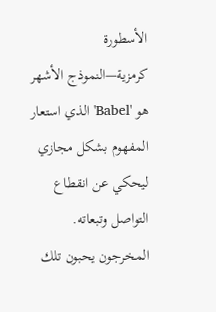الأسطورة كرمزية—النموذج الأشهر هو 'Babel' الذي استعار المفهوم بشكل مجازي ليحكي عن انقطاع التواصل وتبعاته. المخرجون يحبون تلك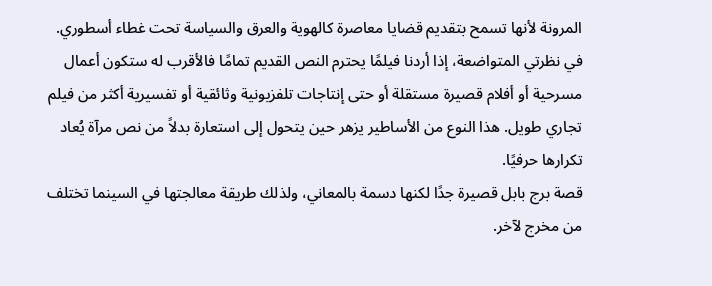المرونة لأنها تسمح بتقديم قضايا معاصرة كالهوية والعرق والسياسة تحت غطاء أسطوري.
في نظرتي المتواضعة، إذا أردنا فيلمًا يحترم النص القديم تمامًا فالأقرب له ستكون أعمال مسرحية أو أفلام قصيرة مستقلة أو حتى إنتاجات تلفزيونية وثائقية أو تفسيرية أكثر من فيلم تجاري طويل. هذا النوع من الأساطير يزهر حين يتحول إلى استعارة بدلاً من نص مرآة يُعاد تكرارها حرفيًا.
قصة برج بابل قصيرة جدًا لكنها دسمة بالمعاني، ولذلك طريقة معالجتها في السينما تختلف من مخرج لآخر.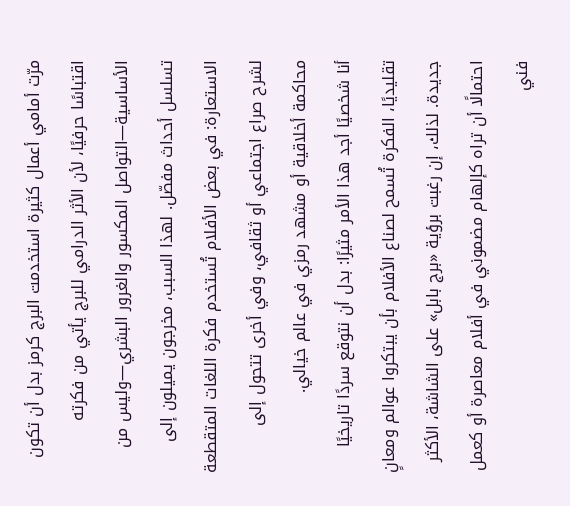مرّت أمامي أعمال كثيرة استخدمت البرج كرمز بدل أن تكون اقتباسًا حرفيًا، لأن الأثر الدرامي للبرج يأتي من فكرته الأساسية—التواصل المكسور والغرور البشري—وليس من تسلسل أحداث مفصّل. لهذا السبب، مخرجون يميلون إلى الاستعارة: في بعض الأفلام تُستخدم فكرة اللغات المتقطعة لشرح صراع اجتماعي أو ثقافي، وفي أخرى تتحول إلى محاكمة أخلاقية أو مشهد رمزي في عالم خيالي.
أنا شخصيًا أجد هذا الأمر مثيرًا: بدل أن نتوقع سردًا تاريخيًا تقليديًا، الفكرة تُسمح لصناع الأفلام بأن يبتكروا عوالم ومعانٍ جديدة. لذلك، إن رغبت برؤية «برج بابل» على الشاشة، الأكثر احتمالًا أن تراه كإلهام مضموني في أفلام معاصرة أو كعمل فني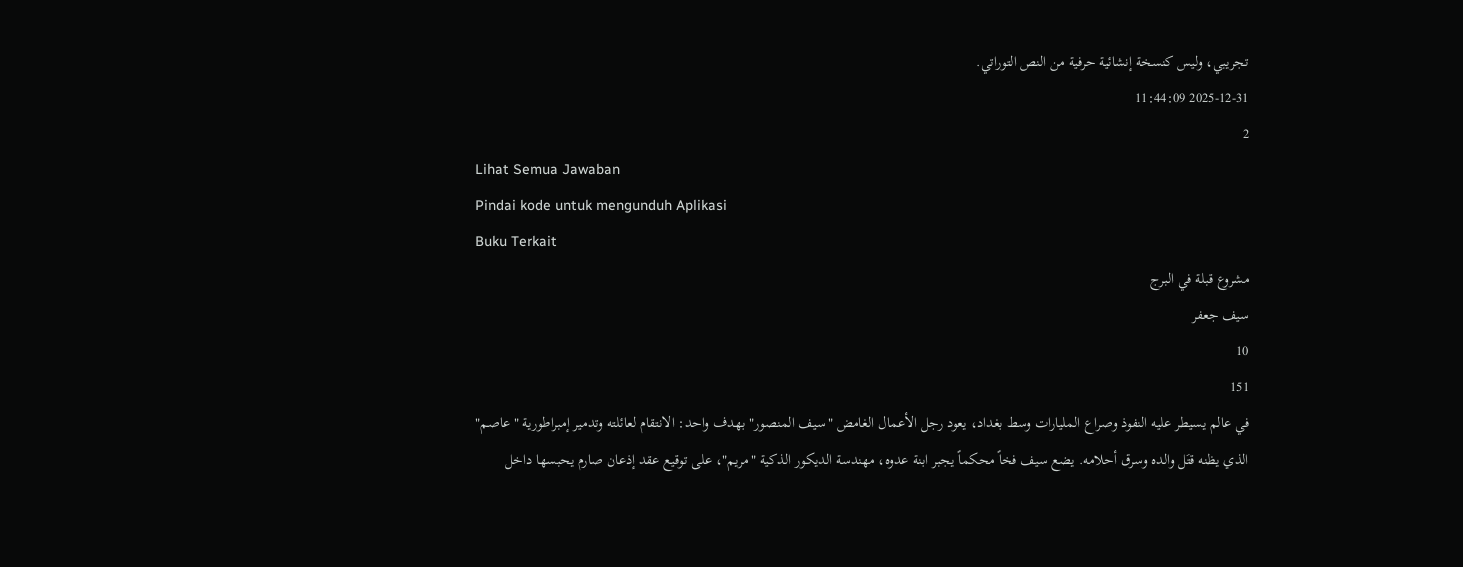تجريبي، وليس كنسخة إنشائية حرفية من النص التوراتي.
2025-12-31 11:44:09
2
Lihat Semua Jawaban
Pindai kode untuk mengunduh Aplikasi
Buku Terkait
مشروع قبلة في البرج
سيف جعفر
10
151
في عالم يسيطر عليه النفوذ وصراع المليارات وسط بغداد، يعود رجل الأعمال الغامض "سيف المنصور" بهدف واحد: الانتقام لعائلته وتدمير إمبراطورية "عاصم" الذي يظنه قتَل والده وسرق أحلامه. يضع سيف فخاً محكماً يجبر ابنة عدوه، مهندسة الديكور الذكية "مريم"، على توقيع عقد إذعان صارم يحبسها داخل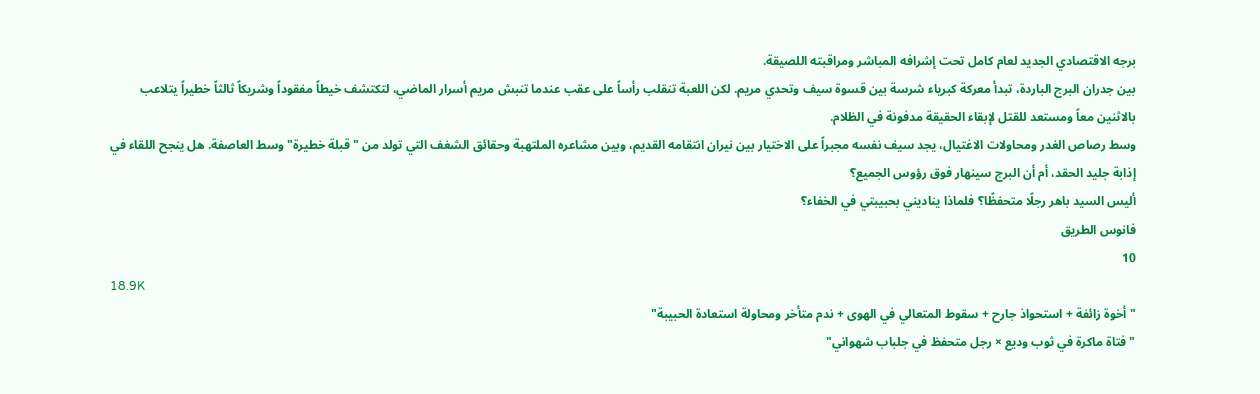برجه الاقتصادي الجديد لعام كامل تحت إشرافه المباشر ومراقبته اللصيقة.
بين جدران البرج الباردة، تبدأ معركة كبرياء شرسة بين قسوة سيف وتحدي مريم. لكن اللعبة تنقلب رأساً على عقب عندما تنبش مريم أسرار الماضي، لتكتشف خيطاً مفقوداً وشريكاً ثالثاً خطيراً يتلاعب بالاثنين معاً ومستعد للقتل لإبقاء الحقيقة مدفونة في الظلام.
وسط رصاص الغدر ومحاولات الاغتيال، يجد سيف نفسه مجبراً على الاختيار بين نيران انتقامه القديم، وبين مشاعره الملتهبة وحقائق الشغف التي تولد من "قبلة خطيرة" وسط العاصفة. هل ينجح اللقاء في إذابة جليد الحقد، أم أن البرج سينهار فوق رؤوس الجميع؟
أليس السيد باهر رجلًا متحفظًا؟ فلماذا يناديني بحبيبتي في الخفاء؟
فانوس الطريق
10
18.9K
"أخوة زائفة + استحواذ جارح + سقوط المتعالي في الهوى + ندم متأخر ومحاولة استعادة الحبيبة"
"فتاة ماكرة في ثوب وديع × رجل متحفظ في جلباب شهواني"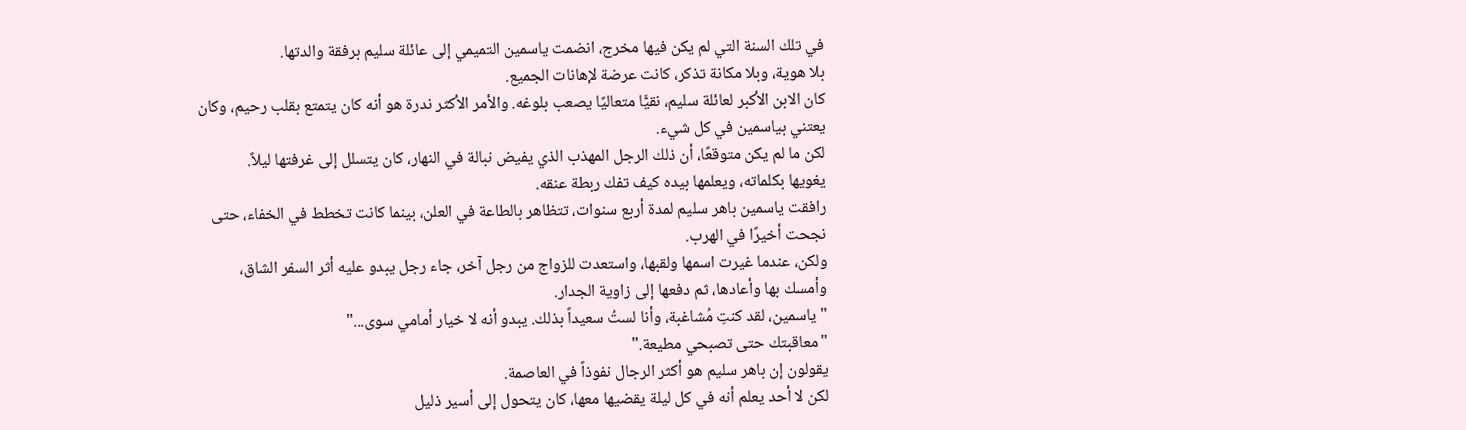في تلك السنة التي لم يكن فيها مخرج، انضمت ياسمين التميمي إلى عائلة سليم برفقة والدتها.
بلا هوية، وبلا مكانة تذكر، كانت عرضة لإهانات الجميع.
كان الابن الأكبر لعائلة سليم، نقيًّا متعاليًا يصعب بلوغه. والأمر الأكثر ندرة هو أنه كان يتمتع بقلب رحيم، وكان يعتني بياسمين في كل شيء.
لكن ما لم يكن متوقعًا، أن ذلك الرجل المهذب الذي يفيض نبالة في النهار، كان يتسلل إلى غرفتها ليلاً.
يغويها بكلماته، ويعلمها بيده كيف تفك ربطة عنقه.
رافقت ياسمين باهر سليم لمدة أربع سنوات، تتظاهر بالطاعة في العلن، بينما كانت تخطط في الخفاء، حتى نجحت أخيرًا في الهرب.
ولكن، عندما غيرت اسمها ولقبها، واستعدت للزواج من رجل آخر، جاء رجل يبدو عليه أثر السفر الشاق، وأمسك بها وأعادها، ثم دفعها إلى زاوية الجدار.
"ياسمين، لقد كنتِ مُشاغبة، وأنا لستُ سعيداً بذلك. يبدو أنه لا خيار أمامي سوى..."
"معاقبتك حتى تصبحي مطيعة."
يقولون إن باهر سليم هو أكثر الرجال نفوذاً في العاصمة.
لكن لا أحد يعلم أنه في كل ليلة يقضيها معها، كان يتحول إلى أسير ذليل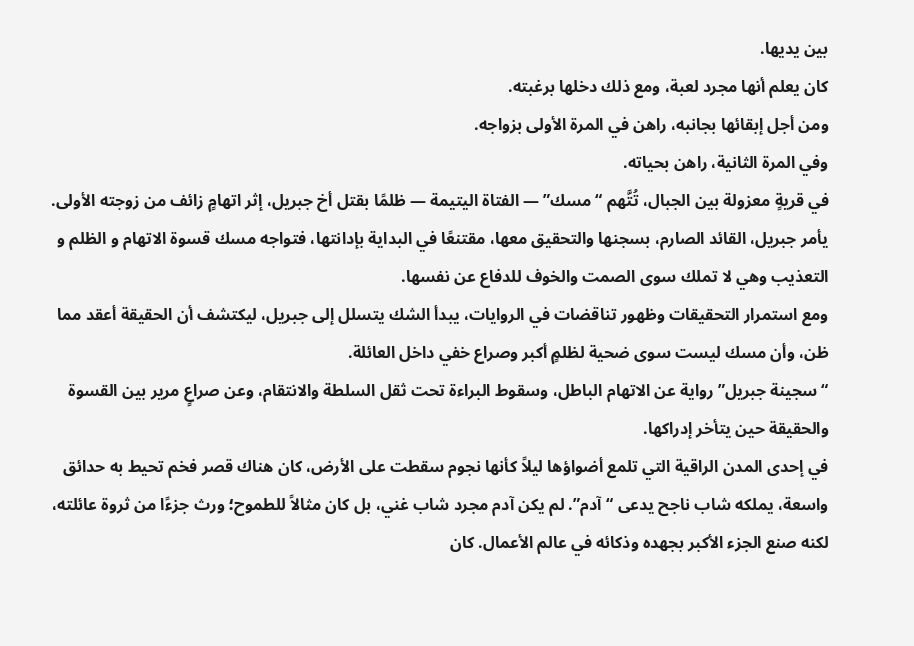بين يديها.
كان يعلم أنها مجرد لعبة، ومع ذلك دخلها برغبته.
ومن أجل إبقائها بجانبه، راهن في المرة الأولى بزواجه.
وفي المرة الثانية، راهن بحياته.
في قريةٍ معزولة بين الجبال، تُتَّهم “مسك” — الفتاة اليتيمة — ظلمًا بقتل أخ جبريل، إثر اتهامٍ زائف من زوجته الأولى.
يأمر جبريل، القائد الصارم، بسجنها والتحقيق معها، مقتنعًا في البداية بإدانتها، فتواجه مسك قسوة الاتهام و الظلم و التعذيب وهي لا تملك سوى الصمت والخوف للدفاع عن نفسها.
ومع استمرار التحقيقات وظهور تناقضات في الروايات، يبدأ الشك يتسلل إلى جبريل، ليكتشف أن الحقيقة أعقد مما ظن، وأن مسك ليست سوى ضحية لظلمٍ أكبر وصراع خفي داخل العائلة.
“سجينة جبريل” رواية عن الاتهام الباطل، وسقوط البراءة تحت ثقل السلطة والانتقام، وعن صراعٍ مرير بين القسوة والحقيقة حين يتأخر إدراكها.
في إحدى المدن الراقية التي تلمع أضواؤها ليلاً كأنها نجوم سقطت على الأرض، كان هناك قصر فخم تحيط به حدائق واسعة، يملكه شاب ناجح يدعى “آدم”. لم يكن آدم مجرد شاب غني، بل كان مثالاً للطموح؛ ورث جزءًا من ثروة عائلته، لكنه صنع الجزء الأكبر بجهده وذكائه في عالم الأعمال. كان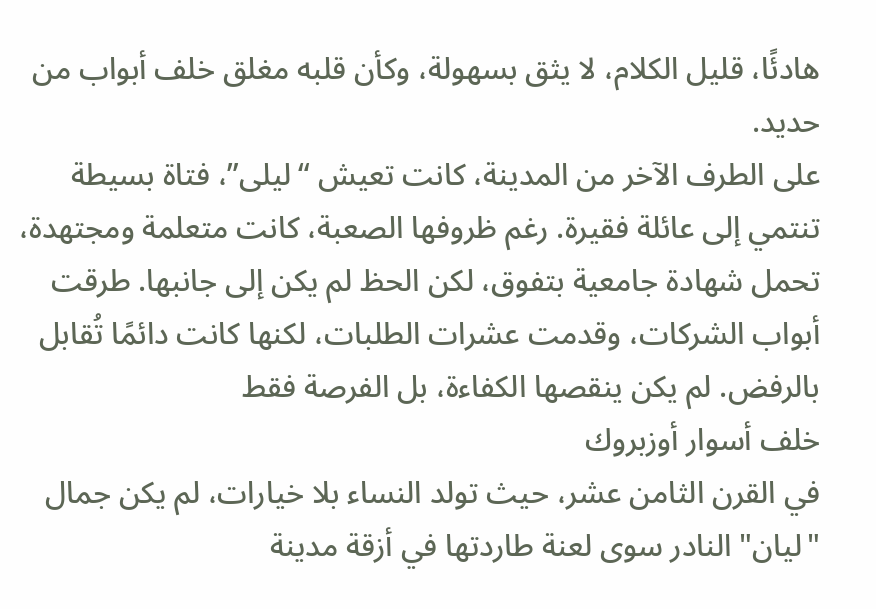هادئًا، قليل الكلام، لا يثق بسهولة، وكأن قلبه مغلق خلف أبواب من حديد.
على الطرف الآخر من المدينة، كانت تعيش “ليلى”، فتاة بسيطة تنتمي إلى عائلة فقيرة. رغم ظروفها الصعبة، كانت متعلمة ومجتهدة، تحمل شهادة جامعية بتفوق، لكن الحظ لم يكن إلى جانبها. طرقت أبواب الشركات، وقدمت عشرات الطلبات، لكنها كانت دائمًا تُقابل بالرفض. لم يكن ينقصها الكفاءة، بل الفرصة فقط
خلف أسوار أوزبروك
في القرن الثامن عشر، حيث تولد النساء بلا خيارات، لم يكن جمال "ليان" النادر سوى لعنة طاردتها في أزقة مدينة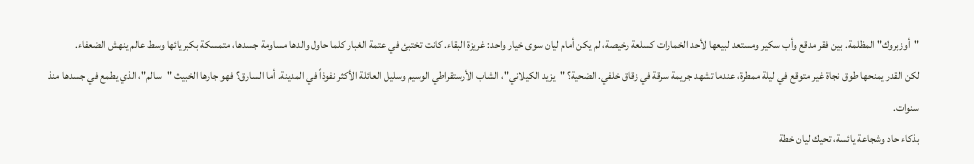"أوزبروك" المظلمة. بين فقر مدقع وأب سكير ومستعد لبيعها لأحد الخمارات كسلعة رخيصة، لم يكن أمام ليان سوى خيار واحد: غريزة البقاء. كانت تختبئ في عتمة الغبار كلما حاول والدها مساومة جسدها، متمسكة بكبريائها وسط عالم ينهش الضعفاء.
لكن القدر يمنحها طوق نجاة غير متوقع في ليلة ممطرة، عندما تشهد جريمة سرقة في زقاق خلفي. الضحية؟ "يزيد الكيلاني"، الشاب الأرستقراطي الوسيم وسليل العائلة الأكثر نفوذاً في المدينة. أما السارق؟ فهو جارها الخبيث "سالم"، الذي يطمع في جسدها منذ سنوات.
بذكاء حاد وشجاعة يائسة، تحيك ليان خطة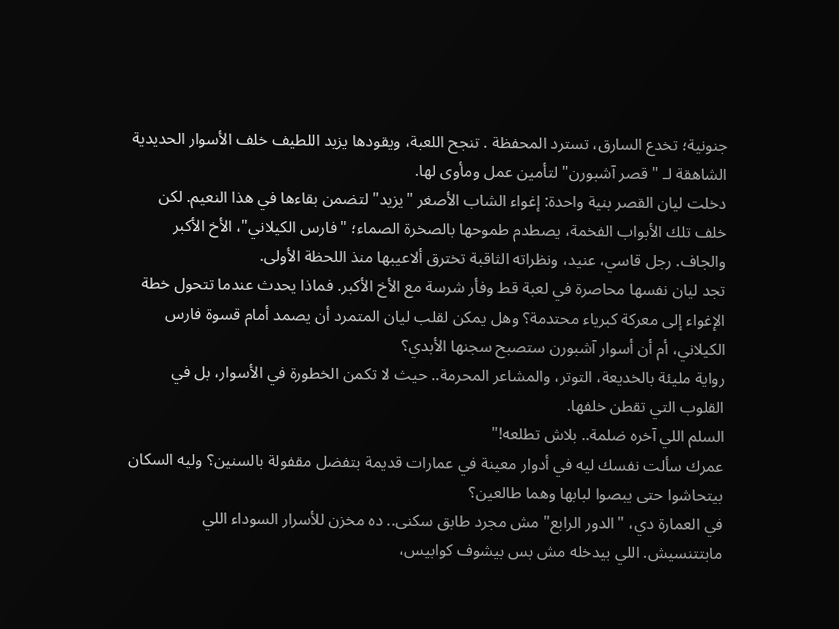جنونية؛ تخدع السارق، تسترد المحفظة . تنجح اللعبة، ويقودها يزيد اللطيف خلف الأسوار الحديدية الشاهقة لـ "قصر آشبورن" لتأمين عمل ومأوى لها.
دخلت ليان القصر بنية واحدة: إغواء الشاب الأصغر "يزيد" لتضمن بقاءها في هذا النعيم. لكن خلف تلك الأبواب الفخمة، يصطدم طموحها بالصخرة الصماء؛ "فارس الكيلاني"، الأخ الأكبر والجاف. رجل قاسي، عنيد، ونظراته الثاقبة تخترق ألاعيبها منذ اللحظة الأولى.
تجد ليان نفسها محاصرة في لعبة قط وفأر شرسة مع الأخ الأكبر. فماذا يحدث عندما تتحول خطة الإغواء إلى معركة كبرياء محتدمة؟ وهل يمكن لقلب ليان المتمرد أن يصمد أمام قسوة فارس الكيلاني، أم أن أسوار آشبورن ستصبح سجنها الأبدي؟
رواية مليئة بالخديعة، التوتر، والمشاعر المحرمة.. حيث لا تكمن الخطورة في الأسوار، بل في القلوب التي تقطن خلفها.
السلم اللي آخره ضلمة.. بلاش تطلعه!"
عمرك سألت نفسك ليه في أدوار معينة في عمارات قديمة بتفضل مقفولة بالسنين؟ وليه السكان بيتحاشوا حتى يبصوا لبابها وهما طالعين؟
في العمارة دي، "الدور الرابع" مش مجرد طابق سكنى.. ده مخزن للأسرار السوداء اللي مابتتنسيش. اللي بيدخله مش بس بيشوف كوابيس،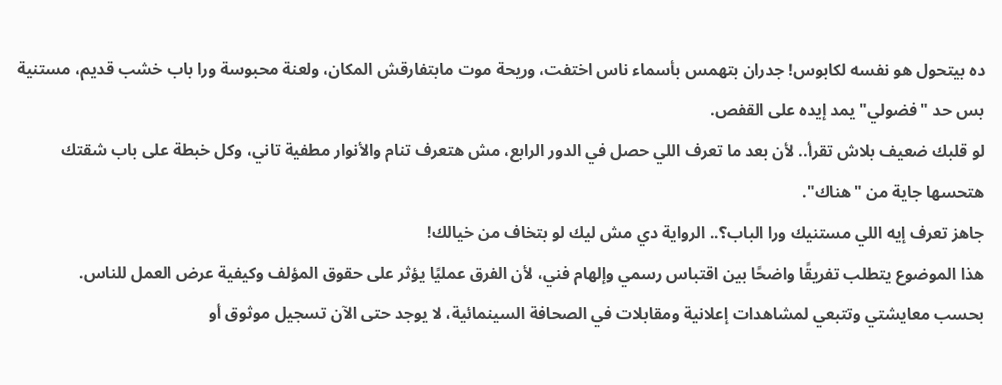ده بيتحول هو نفسه لكابوس! جدران بتهمس بأسماء ناس اختفت، وريحة موت مابتفارقش المكان، ولعنة محبوسة ورا باب خشب قديم، مستنية بس حد "فضولي" يمد إيده على القفص.
لو قلبك ضعيف بلاش تقرأ.. لأن بعد ما تعرف اللي حصل في الدور الرابع، مش هتعرف تنام والأنوار مطفية تاني، وكل خبطة على باب شقتك هتحسها جاية من "هناك".
جاهز تعرف إيه اللي مستنيك ورا الباب؟.. الرواية دي مش ليك لو بتخاف من خيالك!
هذا الموضوع يتطلب تفريقًا واضحًا بين اقتباس رسمي وإلهام فني، لأن الفرق عمليًا يؤثر على حقوق المؤلف وكيفية عرض العمل للناس.
بحسب معايشتي وتتبعي لمشاهدات إعلانية ومقابلات في الصحافة السينمائية، لا يوجد حتى الآن تسجيل موثوق أو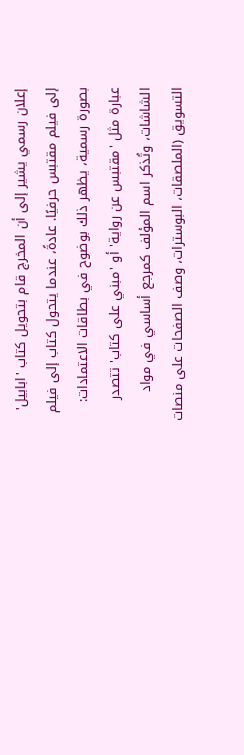إعلان رسمي يشير إلى أن المخرج قام بتحويل كتاب 'ابابيل' إلى فيلم مقتبس حرفيًا. عادةً، عندما يتحول كتاب إلى فيلم بصورة رسمية، يظهر ذلك بوضوح في بطاقات الاعتمادات: عبارة مثل 'مقتبس عن رواية' أو 'مبني على كتاب' تتصدر الشاشات، وتُذكر اسم المؤلف كمرجع أساسي في مواد التسويق (الملصقات، البوسترات، وصف الصفحات على منصات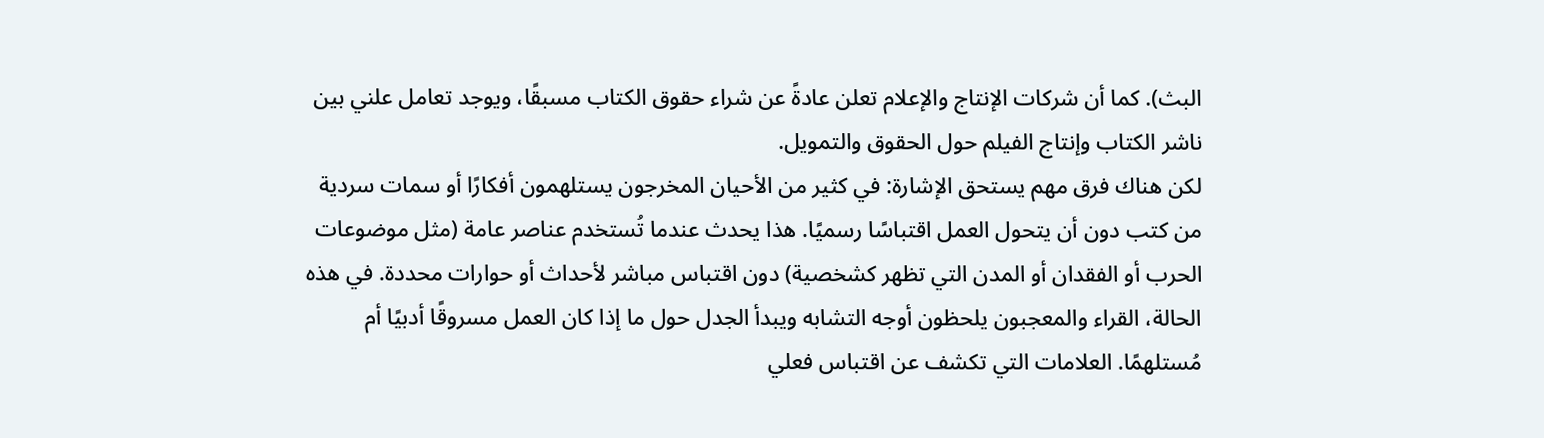البث). كما أن شركات الإنتاج والإعلام تعلن عادةً عن شراء حقوق الكتاب مسبقًا، ويوجد تعامل علني بين ناشر الكتاب وإنتاج الفيلم حول الحقوق والتمويل.
لكن هناك فرق مهم يستحق الإشارة: في كثير من الأحيان المخرجون يستلهمون أفكارًا أو سمات سردية من كتب دون أن يتحول العمل اقتباسًا رسميًا. هذا يحدث عندما تُستخدم عناصر عامة (مثل موضوعات الحرب أو الفقدان أو المدن التي تظهر كشخصية) دون اقتباس مباشر لأحداث أو حوارات محددة. في هذه الحالة، القراء والمعجبون يلحظون أوجه التشابه ويبدأ الجدل حول ما إذا كان العمل مسروقًا أدبيًا أم مُستلهمًا. العلامات التي تكشف عن اقتباس فعلي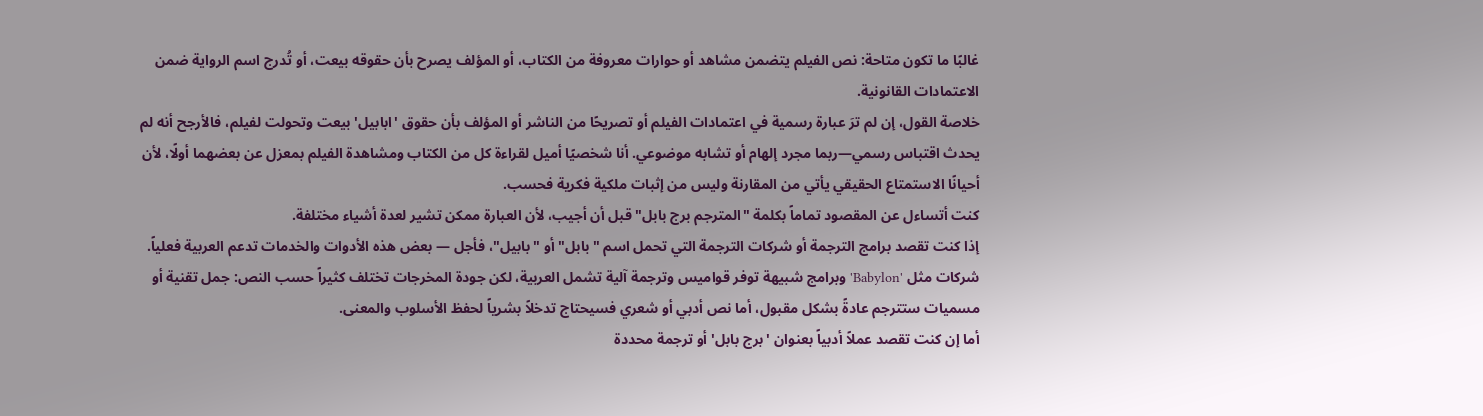غالبًا ما تكون متاحة: نص الفيلم يتضمن مشاهد أو حوارات معروفة من الكتاب، أو المؤلف يصرح بأن حقوقه بيعت، أو تُدرج اسم الرواية ضمن الاعتمادات القانونية.
خلاصة القول، إن لم ترَ عبارة رسمية في اعتمادات الفيلم أو تصريحًا من الناشر أو المؤلف بأن حقوق 'ابابيل' بيعت وتحولت لفيلم، فالأرجح أنه لم يحدث اقتباس رسمي—ربما مجرد إلهام أو تشابه موضوعي. أنا شخصيًا أميل لقراءة كل من الكتاب ومشاهدة الفيلم بمعزل عن بعضهما أولًا، لأن أحيانًا الاستمتاع الحقيقي يأتي من المقارنة وليس من إثبات ملكية فكرية فحسب.
كنت أتساءل عن المقصود تماماً بكلمة "المترجم برج بابل" قبل أن أجيب، لأن العبارة ممكن تشير لعدة أشياء مختلفة.
إذا كنت تقصد برامج الترجمة أو شركات الترجمة التي تحمل اسم "بابل" أو "بابيل"، فأجل — بعض هذه الأدوات والخدمات تدعم العربية فعلياً. شركات مثل 'Babylon' وبرامج شبيهة توفر قواميس وترجمة آلية تشمل العربية، لكن جودة المخرجات تختلف كثيراً حسب النص: جمل تقنية أو مسميات ستترجم عادةً بشكل مقبول، أما نص أدبي أو شعري فسيحتاج تدخلاً بشرياً لحفظ الأسلوب والمعنى.
أما إن كنت تقصد عملاً أدبياً بعنوان 'برج بابل' أو ترجمة محددة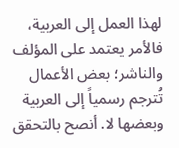لهذا العمل إلى العربية، فالأمر يعتمد على المؤلف والناشر؛ بعض الأعمال تُترجم رسمياً إلى العربية وبعضها لا. أنصح بالتحقق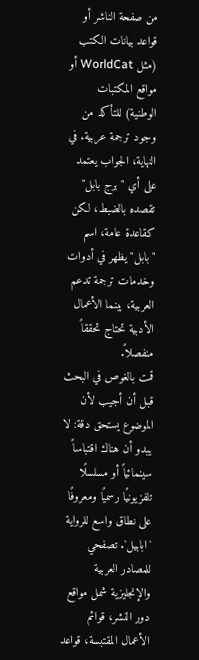من صفحة الناشر أو قواعد بيانات الكتب (مثل WorldCat أو مواقع المكتبات الوطنية) للتأكد من وجود ترجمة عربية. في النهاية، الجواب يعتمد على أي "برج بابل" تقصده بالضبط، لكن كقاعدة عامة، اسم "بابل" يظهر في أدوات وخدمات ترجمة تدعم العربية، بينما الأعمال الأدبية تحتاج تحققاً منفصلاً.
قمت بالغوص في البحث قبل أن أجيب لأن الموضوع يستحق دقة: لا يبدو أن هناك اقتباساً سينمائياً أو مسلسلًا تلفزيونيًا رسميًا ومعروفًا على نطاق واسع للرواية 'ابابيل'. تصفحي للمصادر العربية والإنجليزية شمل مواقع دور النشر، قوائم الأعمال المقتبسة، قواعد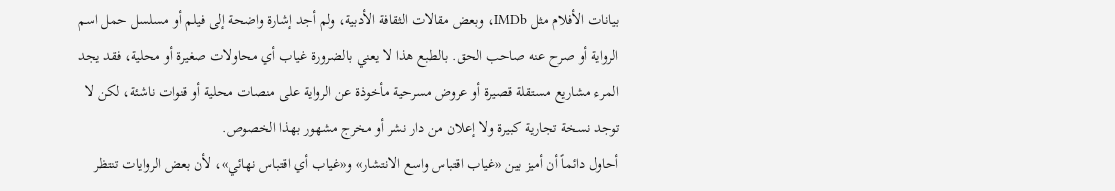بيانات الأفلام مثل IMDb، وبعض مقالات الثقافة الأدبية، ولم أجد إشارة واضحة إلى فيلم أو مسلسل حمل اسم الرواية أو صرح عنه صاحب الحق. بالطبع هذا لا يعني بالضرورة غياب أي محاولات صغيرة أو محلية، فقد يجد المرء مشاريع مستقلة قصيرة أو عروض مسرحية مأخوذة عن الرواية على منصات محلية أو قنوات ناشئة، لكن لا توجد نسخة تجارية كبيرة ولا إعلان من دار نشر أو مخرج مشهور بهذا الخصوص.
أحاول دائماً أن أميز بين «غياب اقتباس واسع الانتشار» و«غياب أي اقتباس نهائي»، لأن بعض الروايات تنتظر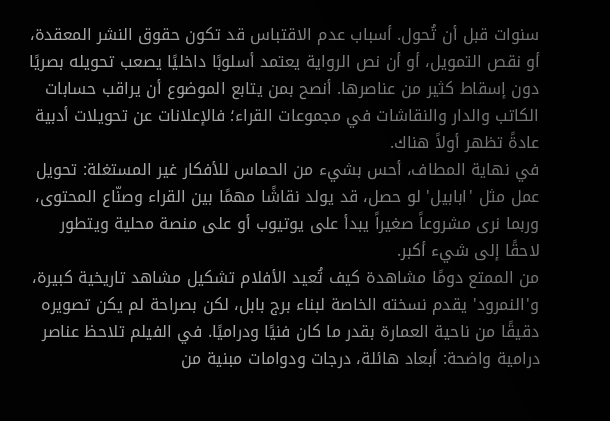سنوات قبل أن تُحول. أسباب عدم الاقتباس قد تكون حقوق النشر المعقدة، أو نقص التمويل، أو أن نص الرواية يعتمد أسلوبًا داخليًا يصعب تحويله بصريًا دون إسقاط كثير من عناصرها. أنصح بمن يتابع الموضوع أن يراقب حسابات الكاتب والدار والنقاشات في مجموعات القراء؛ فالإعلانات عن تحويلات أدبية عادةً تظهر أولاً هناك.
في نهاية المطاف، أحس بشيء من الحماس للأفكار غير المستغلة: تحويل عمل مثل 'ابابيل' لو حصل، قد يولد نقاشًا مهمًا بين القراء وصنّاع المحتوى، وربما نرى مشروعاً صغيراً يبدأ على يوتيوب أو على منصة محلية ويتطور لاحقًا إلى شيء أكبر.
من الممتع دومًا مشاهدة كيف تُعيد الأفلام تشكيل مشاهد تاريخية كبيرة، و'النمرود' يقدم نسخته الخاصة لبناء برج بابل، لكن بصراحة لم يكن تصويره دقيقًا من ناحية العمارة بقدر ما كان فنيًا ودراميًا. في الفيلم تلاحظ عناصر درامية واضحة: أبعاد هائلة، درجات ودوامات مبنية من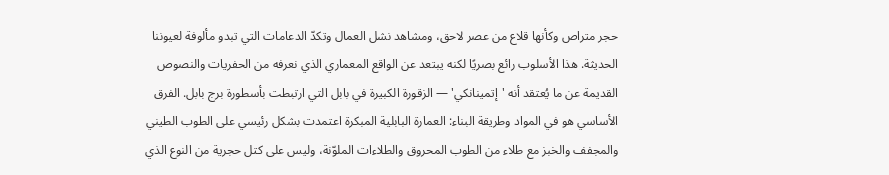حجر متراص وكأنها قلاع من عصر لاحق، ومشاهد نشل العمال وتكدّ الدعامات التي تبدو مألوفة لعيوننا الحديثة. هذا الأسلوب رائع بصريًا لكنه يبتعد عن الواقع المعماري الذي نعرفه من الحفريات والنصوص القديمة عن ما يُعتقد أنه 'إتمينانكي' — الزقورة الكبيرة في بابل التي ارتبطت بأسطورة برج بابل. الفرق الأساسي هو في المواد وطريقة البناء: العمارة البابلية المبكرة اعتمدت بشكل رئيسي على الطوب الطيني والمجفف والخبز مع طلاء من الطوب المحروق والطلاءات الملوّنة، وليس على كتل حجرية من النوع الذي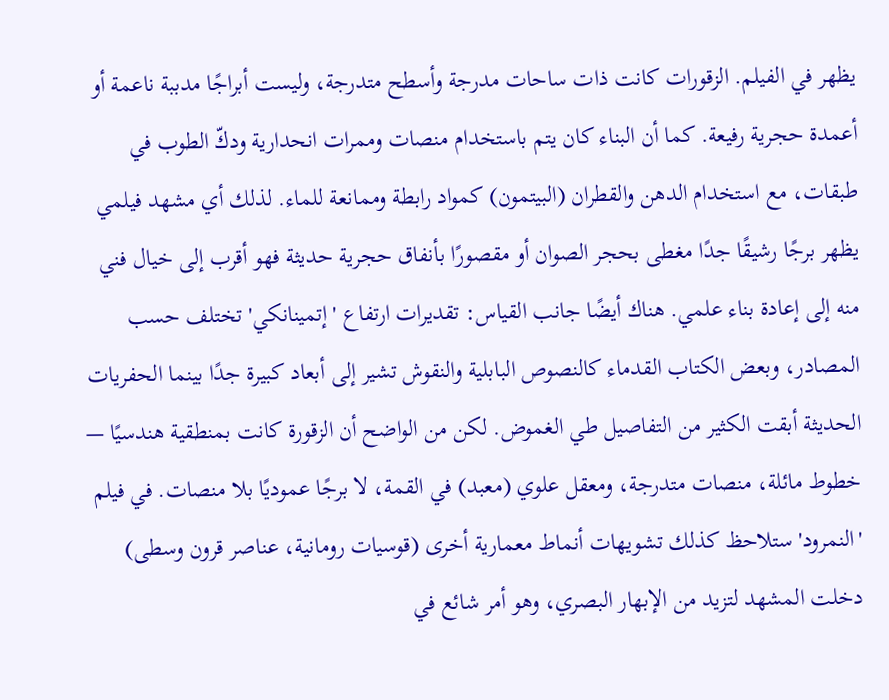يظهر في الفيلم. الزقورات كانت ذات ساحات مدرجة وأسطح متدرجة، وليست أبراجًا مدببة ناعمة أو أعمدة حجرية رفيعة. كما أن البناء كان يتم باستخدام منصات وممرات انحدارية ودكّ الطوب في طبقات، مع استخدام الدهن والقطران (البيتمون) كمواد رابطة وممانعة للماء. لذلك أي مشهد فيلمي يظهر برجًا رشيقًا جدًا مغطى بحجر الصوان أو مقصورًا بأنفاق حجرية حديثة فهو أقرب إلى خيال فني منه إلى إعادة بناء علمي. هناك أيضًا جانب القياس: تقديرات ارتفاع 'إتمينانكي' تختلف حسب المصادر، وبعض الكتاب القدماء كالنصوص البابلية والنقوش تشير إلى أبعاد كبيرة جدًا بينما الحفريات الحديثة أبقت الكثير من التفاصيل طي الغموض. لكن من الواضح أن الزقورة كانت بمنطقية هندسيًا — خطوط مائلة، منصات متدرجة، ومعقل علوي (معبد) في القمة، لا برجًا عموديًا بلا منصات. في فيلم 'النمرود' ستلاحظ كذلك تشويهات أنماط معمارية أخرى (قوسيات رومانية، عناصر قرون وسطى) دخلت المشهد لتزيد من الإبهار البصري، وهو أمر شائع في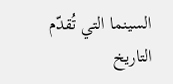السينما التي تُقدّم التاريخ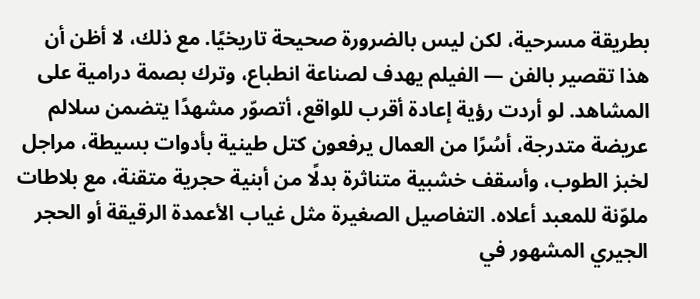بطريقة مسرحية، لكن ليس بالضرورة صحيحة تاريخيًا. مع ذلك، لا أظن أن هذا تقصير بالفن — الفيلم يهدف لصناعة انطباع، وترك بصمة درامية على المشاهد. لو أردت رؤية إعادة أقرب للواقع، أتصوّر مشهدًا يتضمن سلالم عريضة متدرجة، أسُرًا من العمال يرفعون كتل طينية بأدوات بسيطة، مراجل لخبز الطوب، وأسقف خشبية متناثرة بدلًا من أبنية حجرية متقنة، مع بلاطات ملوّنة للمعبد أعلاه. التفاصيل الصغيرة مثل غياب الأعمدة الرقيقة أو الحجر الجيري المشهور في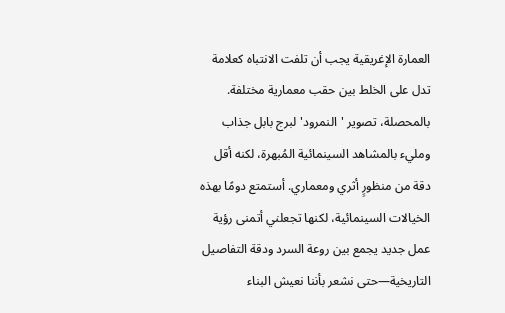العمارة الإغريقية يجب أن تلفت الانتباه كعلامة تدل على الخلط بين حقب معمارية مختلفة. بالمحصلة، تصوير 'النمرود' لبرج بابل جذاب ومليء بالمشاهد السينمائية المُبهرة، لكنه أقل دقة من منظورٍ أثري ومعماري. أستمتع دومًا بهذه الخيالات السينمائية، لكنها تجعلني أتمنى رؤية عمل جديد يجمع بين روعة السرد ودقة التفاصيل التاريخية—حتى نشعر بأننا نعيش البناء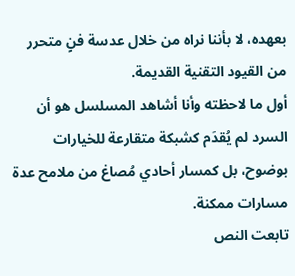بعهده، لا بأننا نراه من خلال عدسة فنٍ متحرر من القيود التقنية القديمة.
أول ما لاحظته وأنا أشاهد المسلسل هو أن السرد لم يُقدَم كشبكة متقارعة للخيارات بوضوح، بل كمسار أحادي مُصاغ من ملامح عدة مسارات ممكنة.
تابعت النص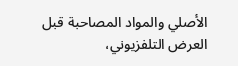الأصلي والمواد المصاحبة قبل العرض التلفزيوني،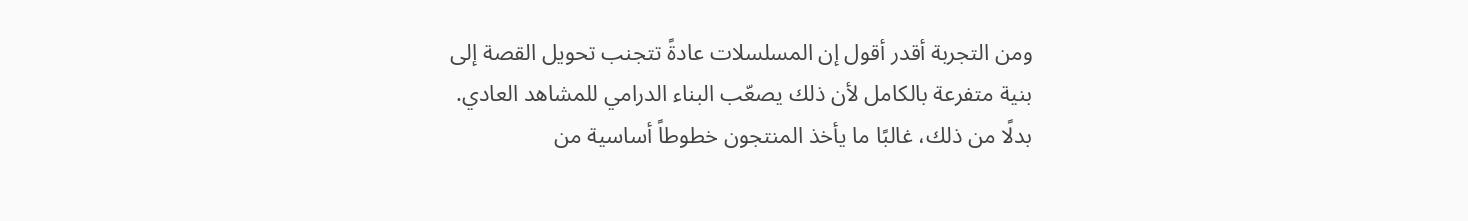ومن التجربة أقدر أقول إن المسلسلات عادةً تتجنب تحويل القصة إلى بنية متفرعة بالكامل لأن ذلك يصعّب البناء الدرامي للمشاهد العادي. بدلًا من ذلك، غالبًا ما يأخذ المنتجون خطوطاً أساسية من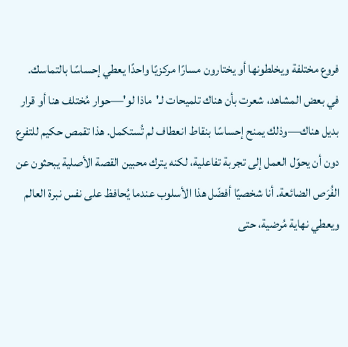فروع مختلفة ويخلطونها أو يختارون مسارًا مركزيًا واحدًا يعطي إحساسًا بالتماسك.
في بعض المشاهد، شعرت بأن هناك تلميحات لـ'ماذا لو'—حوار مُختلف هنا أو قرار بديل هناك—وذلك يمنح إحساسًا بنقاط انعطاف لم تُستكمل. هذا تقمص حكيم للتفرع دون أن يحوّل العمل إلى تجربة تفاعلية، لكنه يترك محبين القصة الأصلية يبحثون عن الفُرَص الضائعة. أنا شخصيًا أفضّل هذا الأسلوب عندما يُحافظ على نفس نبرة العالم ويعطي نهاية مُرضية، حتى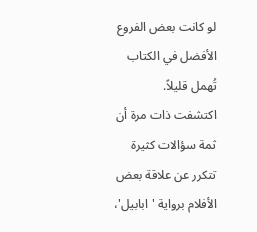لو كانت بعض الفروع الأفضل في الكتاب تُهمل قليلاً.
اكتشفت ذات مرة أن ثمة سؤالات كثيرة تتكرر عن علاقة بعض الأفلام برواية 'ابابيل'،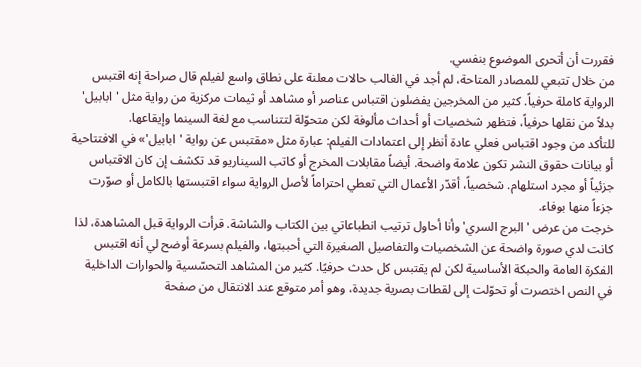فقررت أن أتحرى الموضوع بنفسي.
من خلال تتبعي للمصادر المتاحة، لم أجد في الغالب حالات معلنة على نطاق واسع لفيلم قال صراحة إنه اقتبس الرواية كاملة حرفياً. كثير من المخرجين يفضلون اقتباس عناصر أو مشاهد أو ثيمات مركزية من رواية مثل 'ابابيل' بدلاً من نقلها حرفياً، فتظهر شخصيات أو أحداث مألوفة لكن متحوّلة لتتناسب مع لغة السينما وإيقاعها.
للتأكد من وجود اقتباس فعلي عادة أنظر إلى اعتمادات الفيلم: عبارة مثل «مقتبس عن رواية 'ابابيل'» في الافتتاحية أو بيانات حقوق النشر تكون علامة واضحة. أيضاً مقابلات المخرج أو كاتب السيناريو قد تكشف إن كان الاقتباس جزئياً أو مجرد استلهام. شخصياً، أقدّر الأعمال التي تعطي احتراماً لأصل الرواية سواء اقتبستها بالكامل أو صوّرت جزءاً منها بوفاء.
خرجت من عرض 'البرج السري' وأنا أحاول ترتيب انطباعاتي بين الكتاب والشاشة. قرأت الرواية قبل المشاهدة، لذا كانت لدي صورة واضحة عن الشخصيات والتفاصيل الصغيرة التي أحببتها، والفيلم بسرعة أوضح لي أنه اقتبس الفكرة العامة والحبكة الأساسية لكن لم يقتبس كل حدث حرفيًا. كثير من المشاهد التحسّسية والحوارات الداخلية في النص اختصرت أو تحوّلت إلى لقطات بصرية جديدة، وهو أمر متوقع عند الانتقال من صفحة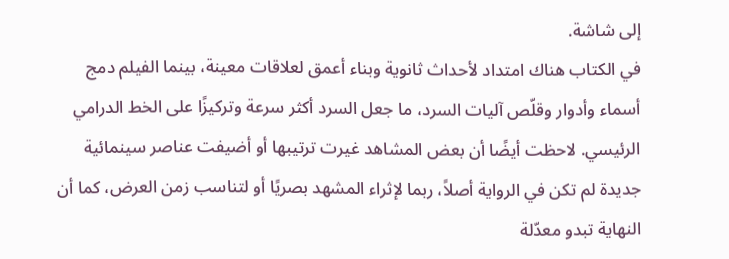إلى شاشة.
في الكتاب هناك امتداد لأحداث ثانوية وبناء أعمق لعلاقات معينة، بينما الفيلم دمج أسماء وأدوار وقلّص آليات السرد، ما جعل السرد أكثر سرعة وتركيزًا على الخط الدرامي الرئيسي. لاحظت أيضًا أن بعض المشاهد غيرت ترتيبها أو أضيفت عناصر سينمائية جديدة لم تكن في الرواية أصلاً، ربما لإثراء المشهد بصريًا أو لتناسب زمن العرض، كما أن النهاية تبدو معدّلة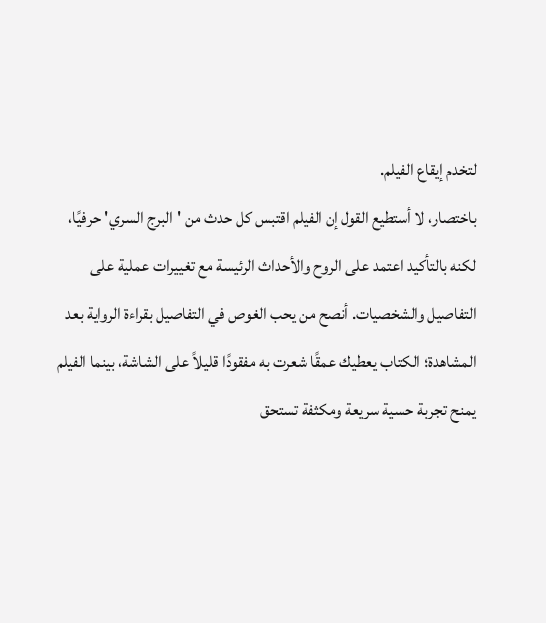لتخدم إيقاع الفيلم.
باختصار، لا أستطيع القول إن الفيلم اقتبس كل حدث من 'البرج السري' حرفيًا، لكنه بالتأكيد اعتمد على الروح والأحداث الرئيسة مع تغييرات عملية على التفاصيل والشخصيات. أنصح من يحب الغوص في التفاصيل بقراءة الرواية بعد المشاهدة؛ الكتاب يعطيك عمقًا شعرت به مفقودًا قليلاً على الشاشة، بينما الفيلم يمنح تجربة حسية سريعة ومكثفة تستحق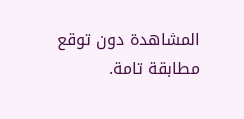المشاهدة دون توقع مطابقة تامة.